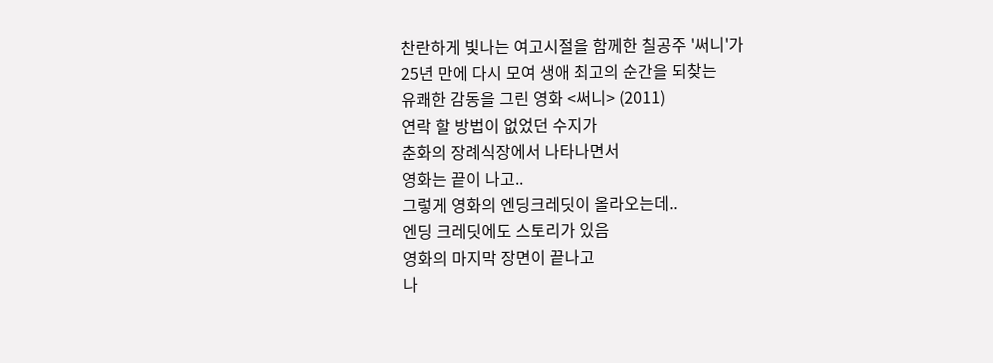찬란하게 빛나는 여고시절을 함께한 칠공주 '써니'가
25년 만에 다시 모여 생애 최고의 순간을 되찾는
유쾌한 감동을 그린 영화 <써니> (2011)
연락 할 방법이 없었던 수지가
춘화의 장례식장에서 나타나면서
영화는 끝이 나고..
그렇게 영화의 엔딩크레딧이 올라오는데..
엔딩 크레딧에도 스토리가 있음
영화의 마지막 장면이 끝나고
나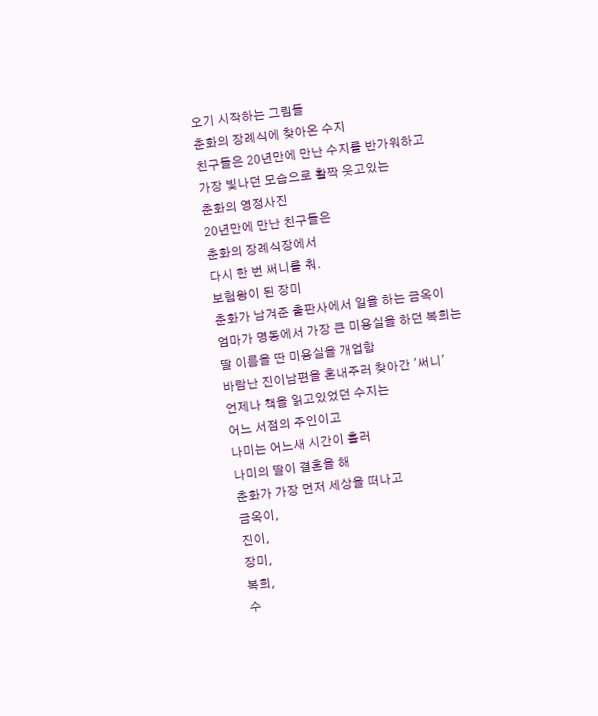오기 시작하는 그림들
춘화의 장례식에 찾아온 수지
친구들은 20년만에 만난 수지를 반가워하고
가장 빛나던 모습으로 활짝 웃고있는
춘화의 영정사진
20년만에 만난 친구들은
춘화의 장례식장에서
다시 한 번 써니를 춰.
보험왕이 된 장미
춘화가 남겨준 출판사에서 일을 하는 금옥이
엄마가 명동에서 가장 큰 미용실을 하던 복희는
딸 이름을 딴 미용실을 개업함
바람난 진이남편을 혼내주러 찾아간 '써니'
언제나 책을 읽고있었던 수지는
어느 서점의 주인이고
나미는 어느새 시간이 흘러
나미의 딸이 결혼을 해
춘화가 가장 먼저 세상을 떠나고
금옥이,
진이,
장미,
복희,
수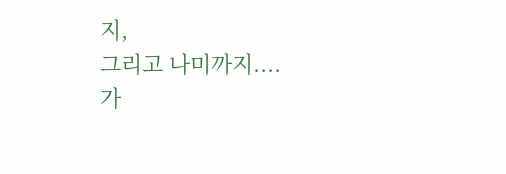지,
그리고 나미까지....
가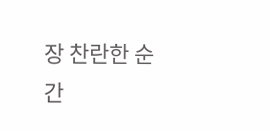장 찬란한 순간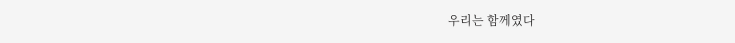우리는 함께였다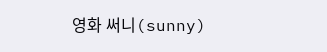영화 써니(sunny)